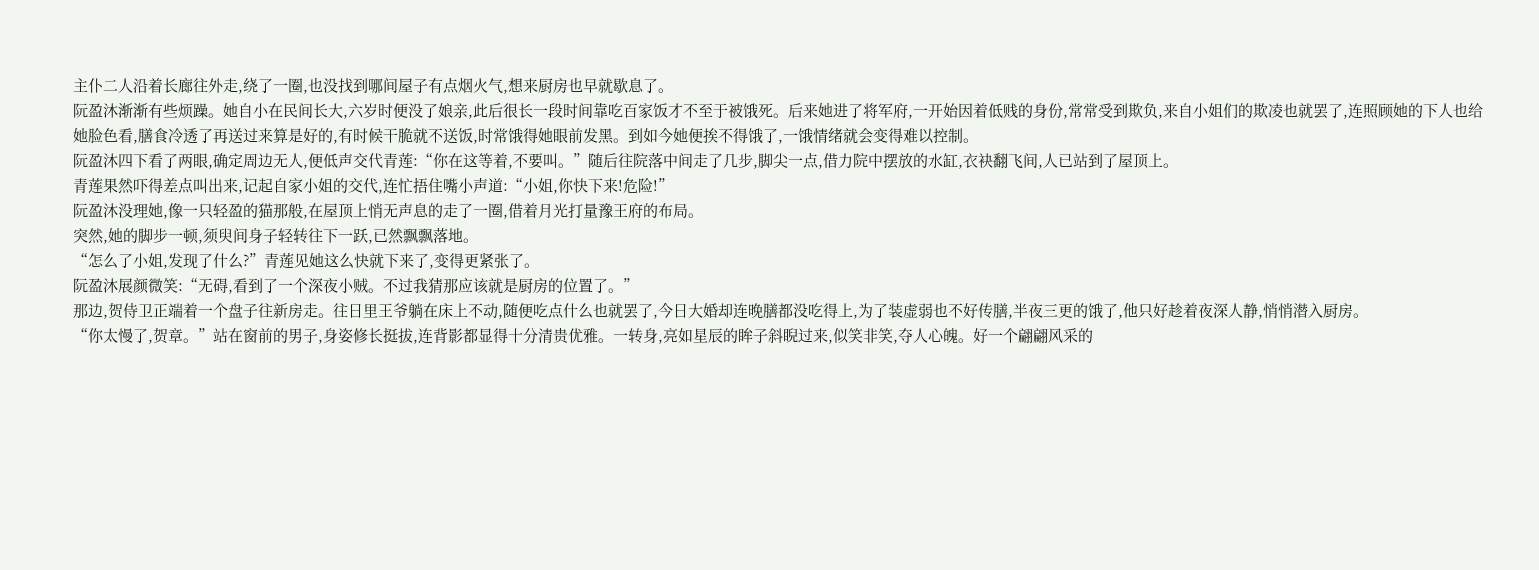主仆二人沿着长廊往外走,绕了一圈,也没找到哪间屋子有点烟火气,想来厨房也早就歇息了。
阮盈沐渐渐有些烦躁。她自小在民间长大,六岁时便没了娘亲,此后很长一段时间靠吃百家饭才不至于被饿死。后来她进了将军府,一开始因着低贱的身份,常常受到欺负,来自小姐们的欺凌也就罢了,连照顾她的下人也给她脸色看,膳食冷透了再送过来算是好的,有时候干脆就不送饭,时常饿得她眼前发黑。到如今她便挨不得饿了,一饿情绪就会变得难以控制。
阮盈沐四下看了两眼,确定周边无人,便低声交代青莲:“你在这等着,不要叫。”随后往院落中间走了几步,脚尖一点,借力院中摆放的水缸,衣袂翻飞间,人已站到了屋顶上。
青莲果然吓得差点叫出来,记起自家小姐的交代,连忙捂住嘴小声道:“小姐,你快下来!危险!”
阮盈沐没理她,像一只轻盈的猫那般,在屋顶上悄无声息的走了一圈,借着月光打量豫王府的布局。
突然,她的脚步一顿,须臾间身子轻转往下一跃,已然飘飘落地。
“怎么了小姐,发现了什么?”青莲见她这么快就下来了,变得更紧张了。
阮盈沐展颜微笑:“无碍,看到了一个深夜小贼。不过我猜那应该就是厨房的位置了。”
那边,贺侍卫正端着一个盘子往新房走。往日里王爷躺在床上不动,随便吃点什么也就罢了,今日大婚却连晚膳都没吃得上,为了装虚弱也不好传膳,半夜三更的饿了,他只好趁着夜深人静,悄悄潜入厨房。
“你太慢了,贺章。”站在窗前的男子,身姿修长挺拔,连背影都显得十分清贵优雅。一转身,亮如星辰的眸子斜睨过来,似笑非笑,夺人心魄。好一个翩翩风采的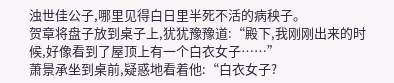浊世佳公子,哪里见得白日里半死不活的病秧子。
贺章将盘子放到桌子上,犹犹豫豫道:“殿下,我刚刚出来的时候,好像看到了屋顶上有一个白衣女子……”
萧景承坐到桌前,疑惑地看着他:“白衣女子?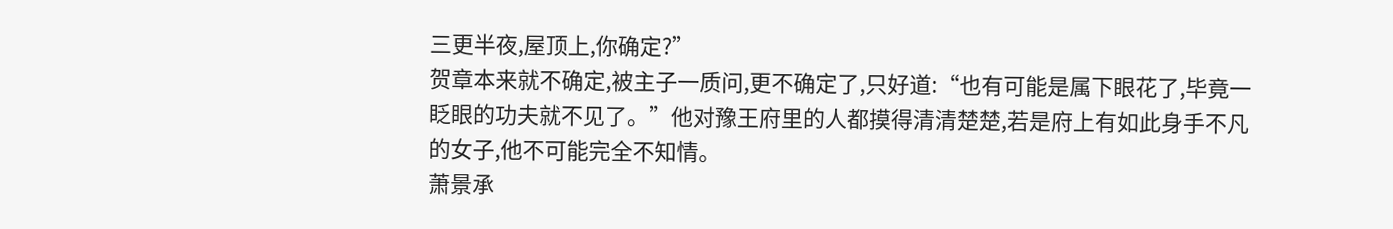三更半夜,屋顶上,你确定?”
贺章本来就不确定,被主子一质问,更不确定了,只好道:“也有可能是属下眼花了,毕竟一眨眼的功夫就不见了。”他对豫王府里的人都摸得清清楚楚,若是府上有如此身手不凡的女子,他不可能完全不知情。
萧景承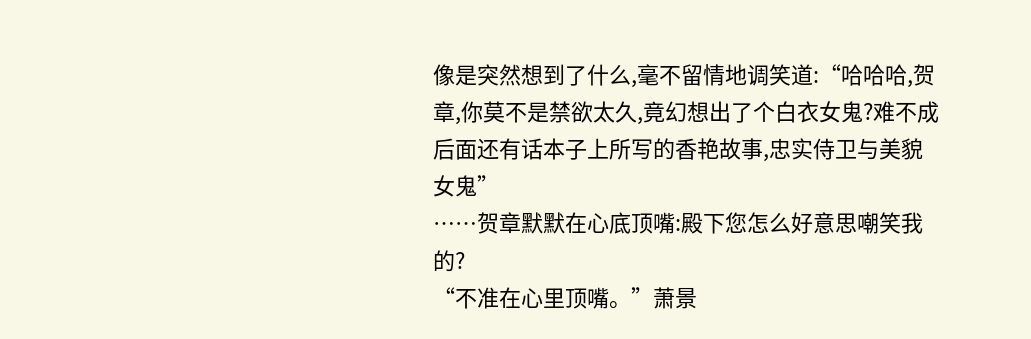像是突然想到了什么,毫不留情地调笑道:“哈哈哈,贺章,你莫不是禁欲太久,竟幻想出了个白衣女鬼?难不成后面还有话本子上所写的香艳故事,忠实侍卫与美貌女鬼”
……贺章默默在心底顶嘴:殿下您怎么好意思嘲笑我的?
“不准在心里顶嘴。”萧景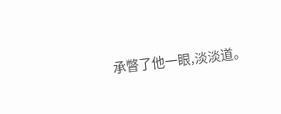承瞥了他一眼,淡淡道。